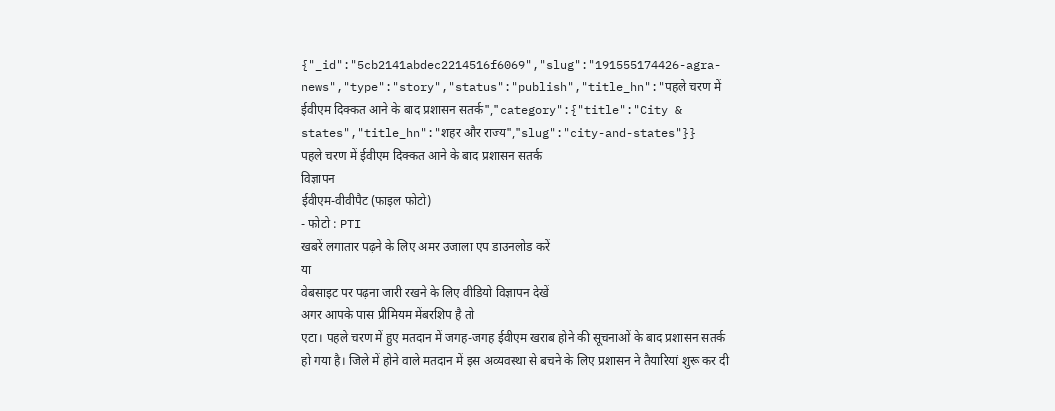{"_id":"5cb2141abdec2214516f6069","slug":"191555174426-agra-news","type":"story","status":"publish","title_hn":"पहले चरण में ईवीएम दिक्कत आने के बाद प्रशासन सतर्क","category":{"title":"City & states","title_hn":"शहर और राज्य","slug":"city-and-states"}}
पहले चरण में ईवीएम दिक्कत आने के बाद प्रशासन सतर्क
विज्ञापन
ईवीएम-वीवीपैट (फाइल फोटो)
- फोटो : PTI
खबरें लगातार पढ़ने के लिए अमर उजाला एप डाउनलोड करें
या
वेबसाइट पर पढ़ना जारी रखने के लिए वीडियो विज्ञापन देखें
अगर आपके पास प्रीमियम मेंबरशिप है तो
एटा। पहले चरण में हुए मतदान में जगह-जगह ईवीएम खराब होने की सूचनाओं के बाद प्रशासन सतर्क हो गया है। जिले में होने वाले मतदान में इस अव्यवस्था से बचने के लिए प्रशासन ने तैयारियां शुरू कर दी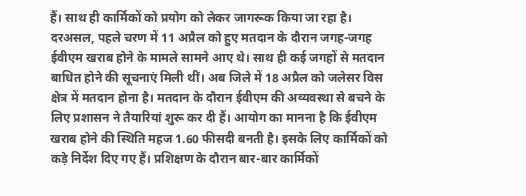हैं। साथ ही कार्मिकों को प्रयोग को लेकर जागरूक किया जा रहा है।
दरअसल, पहले चरण में 11 अप्रैल को हुए मतदान के दौरान जगह-जगह ईवीएम खराब होने के मामले सामने आए थे। साथ ही कई जगहों से मतदान बाधित होने की सूचनाएं मिली थीं। अब जिले में 18 अप्रैल को जलेसर विस क्षेत्र में मतदान होना है। मतदान के दौरान ईवीएम की अव्यवस्था से बचने के लिए प्रशासन ने तैयारियां शुरू कर दी हैं। आयोग का मानना है कि ईवीएम खराब होने की स्थिति महज 1.60 फीसदी बनती है। इसके लिए कार्मिकों को कड़े निर्देश दिए गए हैं। प्रशिक्षण के दौरान बार-बार कार्मिकों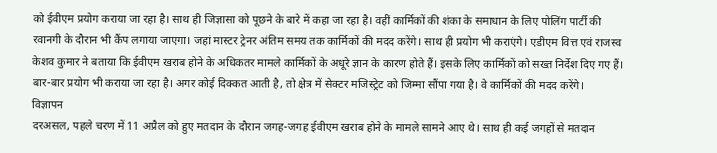को ईवीएम प्रयोग कराया जा रहा है। साथ ही जिज्ञासा को पूछने के बारे में कहा जा रहा है। वहीं कार्मिकों की शंका के समाधान के लिए पोलिंग पार्टी की रवानगी के दौरान भी कैंप लगाया जाएगा। जहां मास्टर ट्रेनर अंतिम समय तक कार्मिकों की मदद करेंगे। साथ ही प्रयोग भी कराएंगे। एडीएम वित्त एवं राजस्व केशव कुमार ने बताया कि ईवीएम खराब होने के अधिकतर मामले कार्मिकों के अधूरे ज्ञान के कारण होते हैं। इसके लिए कार्मिकों को सख्त निर्देश दिए गए हैं। बार-बार प्रयोग भी कराया जा रहा है। अगर कोई दिक्कत आती है, तो क्षेत्र में सेक्टर मजिस्ट्रेट को जिम्मा सौंपा गया है। वे कार्मिकों की मदद करेंगे।
विज्ञापन
दरअसल, पहले चरण में 11 अप्रैल को हुए मतदान के दौरान जगह-जगह ईवीएम खराब होने के मामले सामने आए थे। साथ ही कई जगहों से मतदान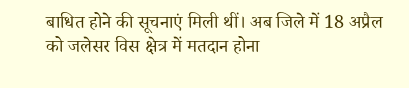बाधित होने की सूचनाएं मिली थीं। अब जिले में 18 अप्रैल को जलेसर विस क्षेत्र में मतदान होना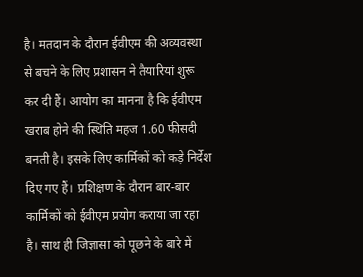है। मतदान के दौरान ईवीएम की अव्यवस्था से बचने के लिए प्रशासन ने तैयारियां शुरू कर दी हैं। आयोग का मानना है कि ईवीएम खराब होने की स्थिति महज 1.60 फीसदी बनती है। इसके लिए कार्मिकों को कड़े निर्देश दिए गए हैं। प्रशिक्षण के दौरान बार-बार कार्मिकों को ईवीएम प्रयोग कराया जा रहा है। साथ ही जिज्ञासा को पूछने के बारे में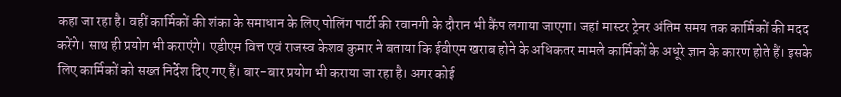कहा जा रहा है। वहीं कार्मिकों की शंका के समाधान के लिए पोलिंग पार्टी की रवानगी के दौरान भी कैंप लगाया जाएगा। जहां मास्टर ट्रेनर अंतिम समय तक कार्मिकों की मदद करेंगे। साथ ही प्रयोग भी कराएंगे। एडीएम वित्त एवं राजस्व केशव कुमार ने बताया कि ईवीएम खराब होने के अधिकतर मामले कार्मिकों के अधूरे ज्ञान के कारण होते हैं। इसके लिए कार्मिकों को सख्त निर्देश दिए गए हैं। बार-बार प्रयोग भी कराया जा रहा है। अगर कोई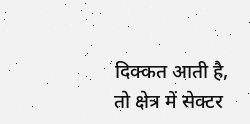दिक्कत आती है, तो क्षेत्र में सेक्टर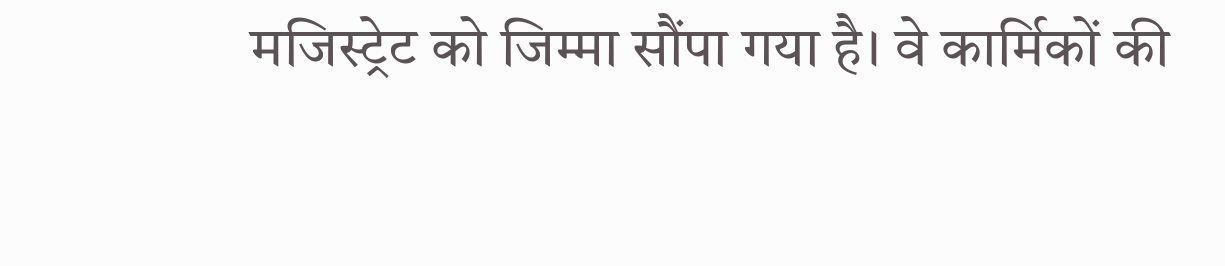मजिस्ट्रेट को जिम्मा सौंपा गया है। वे कार्मिकों की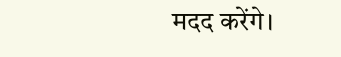मदद करेंगे।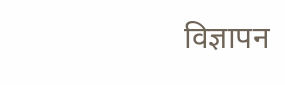विज्ञापन